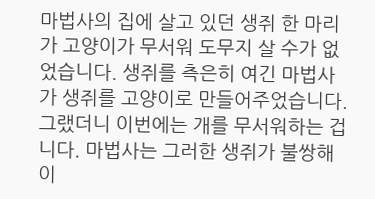마법사의 집에 살고 있던 생쥐 한 마리가 고양이가 무서워 도무지 살 수가 없었습니다. 생쥐를 측은히 여긴 마법사가 생쥐를 고양이로 만들어주었습니다. 그랬더니 이번에는 개를 무서워하는 겁니다. 마법사는 그러한 생쥐가 불쌍해 이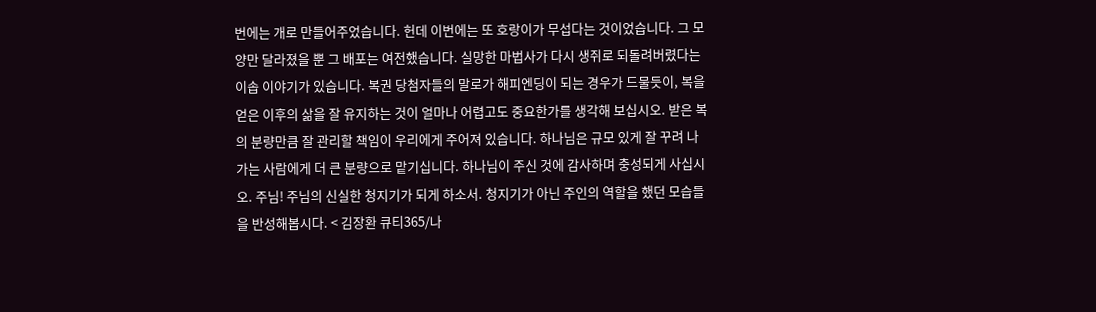번에는 개로 만들어주었습니다. 헌데 이번에는 또 호랑이가 무섭다는 것이었습니다. 그 모양만 달라졌을 뿐 그 배포는 여전했습니다. 실망한 마법사가 다시 생쥐로 되돌려버렸다는 이솝 이야기가 있습니다. 복권 당첨자들의 말로가 해피엔딩이 되는 경우가 드물듯이, 복을 얻은 이후의 삶을 잘 유지하는 것이 얼마나 어렵고도 중요한가를 생각해 보십시오. 받은 복의 분량만큼 잘 관리할 책임이 우리에게 주어져 있습니다. 하나님은 규모 있게 잘 꾸려 나가는 사람에게 더 큰 분량으로 맡기십니다. 하나님이 주신 것에 감사하며 충성되게 사십시오. 주님! 주님의 신실한 청지기가 되게 하소서. 청지기가 아닌 주인의 역할을 했던 모습들을 반성해봅시다. < 김장환 큐티365/나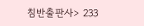침반출판사> 233